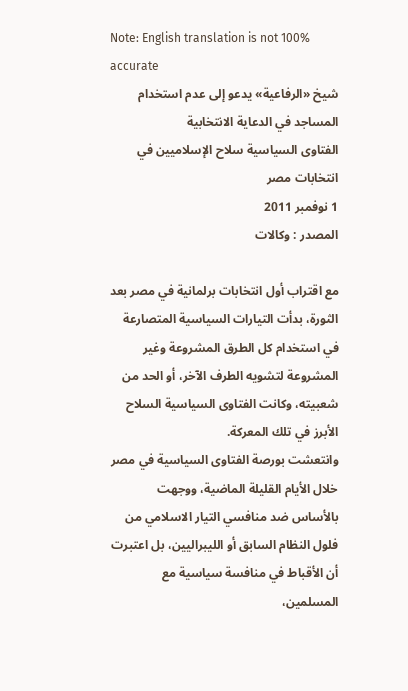Note: English translation is not 100% accurate
شيخ «الرفاعية» يدعو إلى عدم استخدام المساجد في الدعاية الانتخابية
الفتاوى السياسية سلاح الإسلاميين في انتخابات مصر
1 نوفمبر 2011
المصدر : وكالات

مع اقتراب أول انتخابات برلمانية في مصر بعد الثورة، بدأت التيارات السياسية المتصارعة في استخدام كل الطرق المشروعة وغير المشروعة لتشويه الطرف الآخر، أو الحد من شعبيته، وكانت الفتاوى السياسية السلاح الأبرز في تلك المعركة.
وانتعشت بورصة الفتاوى السياسية في مصر خلال الأيام القليلة الماضية، ووجهت بالأساس ضد منافسي التيار الاسلامي من فلول النظام السابق أو الليبراليين، بل اعتبرت أن الأقباط في منافسة سياسية مع المسلمين،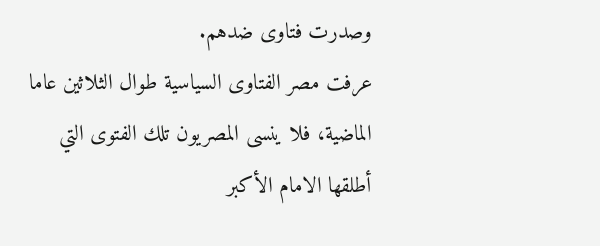وصدرت فتاوى ضدهم.
عرفت مصر الفتاوى السياسية طوال الثلاثين عاما الماضية، فلا ينسى المصريون تلك الفتوى التي أطلقها الامام الأكبر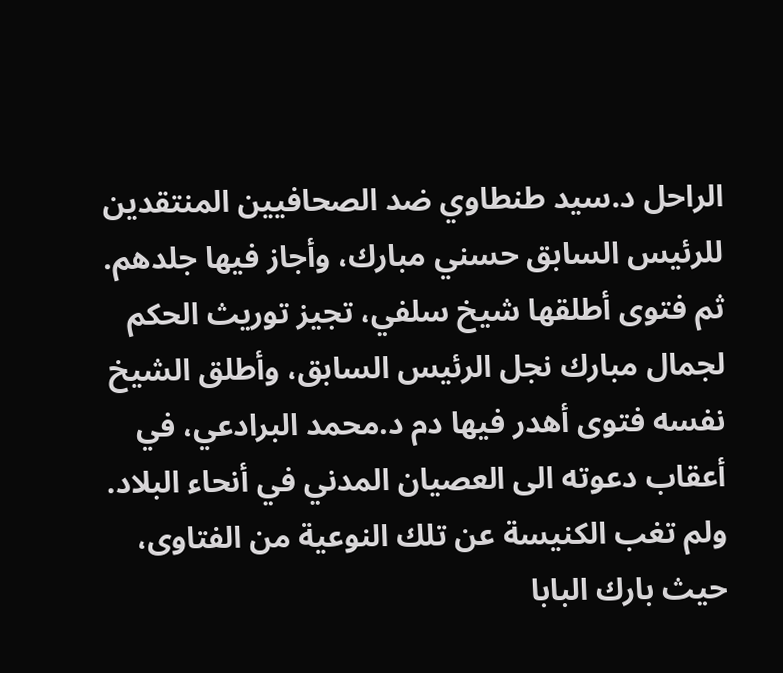الراحل د.سيد طنطاوي ضد الصحافيين المنتقدين للرئيس السابق حسني مبارك، وأجاز فيها جلدهم.
ثم فتوى أطلقها شيخ سلفي، تجيز توريث الحكم لجمال مبارك نجل الرئيس السابق، وأطلق الشيخ نفسه فتوى أهدر فيها دم د.محمد البرادعي، في أعقاب دعوته الى العصيان المدني في أنحاء البلاد.
ولم تغب الكنيسة عن تلك النوعية من الفتاوى، حيث بارك البابا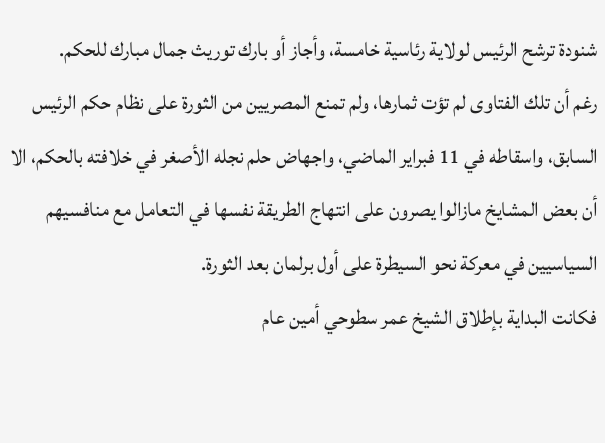شنودة ترشح الرئيس لولاية رئاسية خامسة، وأجاز أو بارك توريث جمال مبارك للحكم.
رغم أن تلك الفتاوى لم تؤت ثمارها، ولم تمنع المصريين من الثورة على نظام حكم الرئيس السابق، واسقاطه في 11 فبراير الماضي، واجهاض حلم نجله الأصغر في خلافته بالحكم، الا أن بعض المشايخ مازالوا يصرون على انتهاج الطريقة نفسها في التعامل مع منافسيهم السياسيين في معركة نحو السيطرة على أول برلمان بعد الثورة.
فكانت البداية بإطلاق الشيخ عمر سطوحي أمين عام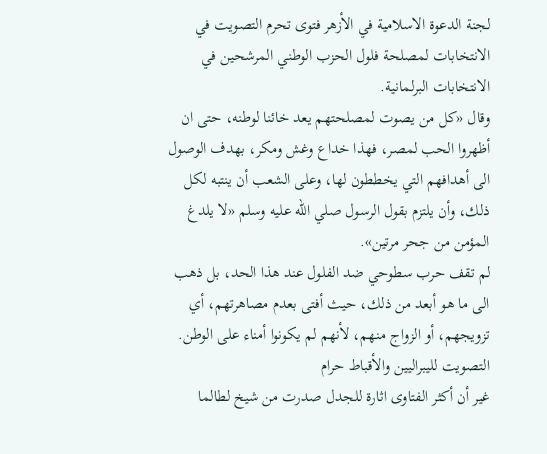لجنة الدعوة الاسلامية في الأزهر فتوى تحرم التصويت في الانتخابات لمصلحة فلول الحزب الوطني المرشحين في الانتخابات البرلمانية.
وقال «كل من يصوت لمصلحتهم يعد خائنا لوطنه، حتى ان أظهروا الحب لمصر، فهذا خداع وغش ومكر، بهدف الوصول الى أهدافهم التي يخططون لها، وعلى الشعب أن ينتبه لكل ذلك، وأن يلتزم بقول الرسول صلي الله عليه وسلم «لا يلدغ المؤمن من جحر مرتين».
لم تقف حرب سطوحي ضد الفلول عند هذا الحد، بل ذهب الى ما هو أبعد من ذلك، حيث أفتى بعدم مصاهرتهم، أي تزويجهم، أو الزواج منهم، لأنهم لم يكونوا أمناء على الوطن.
التصويت لليبراليين والأقباط حرام
غير أن أكثر الفتاوى اثارة للجدل صدرت من شيخ لطالما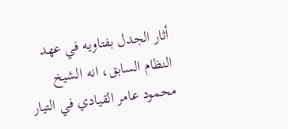أثار الجدل بفتاويه في عهد النظام السابق، انه الشيخ محمود عامر القيادي في التيار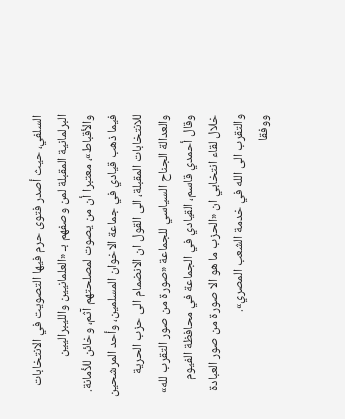السلفي، حيث أصدر فتوى حرم فيها التصويت في الانتخابات البرلمانية المقبلة لمن وصفهم بـ «العلمانيين والليبراليين والأقباط»، معتبرا أن من يصوت لمصلحتهم آثم، وخائن للأمانة.
فيما ذهب قيادي في جماعة الاخوان المسلمين، وأحد المرشحين للانتخابات المقبلة، الى القول ان الانضمام الى حزب الحرية والعدالة الجناح السياسي للجماعة «صورة من صور التقرب لله» وقال أحمدي قاسم، القيادي في الجماعة في محافظة الفيوم خلال لقاء انتخابي ان «الحزب ما هو الا صورة من صور العبادة والتقرب الى الله في خدمة الشعب المصري».
ووفقا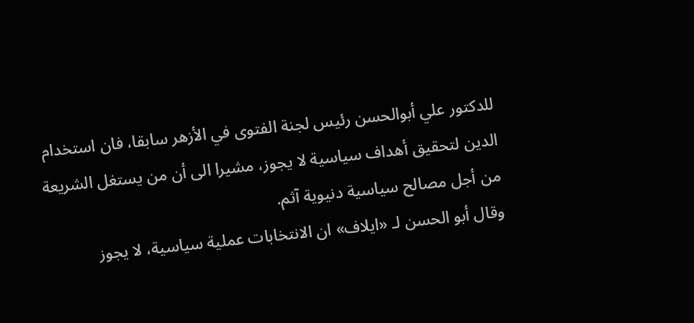للدكتور علي أبوالحسن رئيس لجنة الفتوى في الأزهر سابقا، فان استخدام الدين لتحقيق أهداف سياسية لا يجوز، مشيرا الى أن من يستغل الشريعة من أجل مصالح سياسية دنيوية آثم.
وقال أبو الحسن لـ «ايلاف» ان الانتخابات عملية سياسية، لا يجوز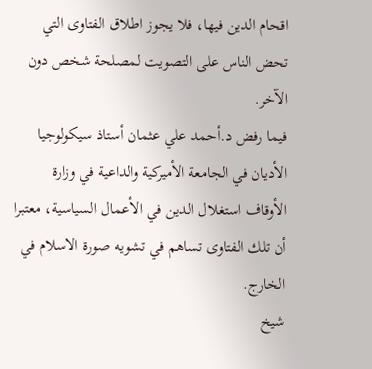اقحام الدين فيها، فلا يجوز اطلاق الفتاوى التي تحض الناس على التصويت لمصلحة شخص دون الآخر.
فيما رفض د.أحمد علي عثمان أستاذ سيكولوجيا الأديان في الجامعة الأميركية والداعية في وزارة الأوقاف استغلال الدين في الأعمال السياسية، معتبرا أن تلك الفتاوى تساهم في تشويه صورة الاسلام في الخارج.
شيخ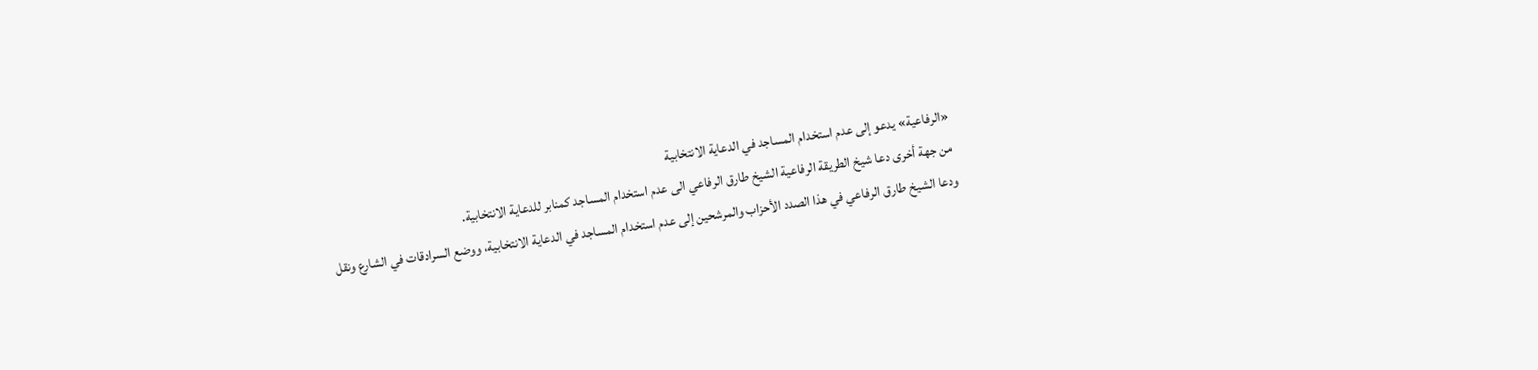«الرفاعية» يدعو إلى عدم استخدام المساجد في الدعاية الانتخابية
من جهة أخرى دعا شيخ الطريقة الرفاعية الشيخ طارق الرفاعي الى عدم استخدام المساجد كمنابر للدعاية الانتخابية.
ودعا الشيخ طارق الرفاعي في هذا الصدد الأحزاب والمرشحين إلى عدم استخدام المساجد في الدعاية الانتخابية، ووضع السرادقات في الشارع ونقل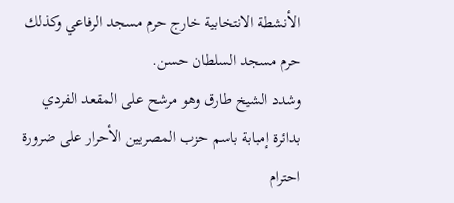الأنشطة الانتخابية خارج حرم مسجد الرفاعي وكذلك حرم مسجد السلطان حسن.
وشدد الشيخ طارق وهو مرشح على المقعد الفردي بدائرة إمبابة باسم حزب المصريين الأحرار على ضرورة احترام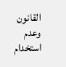القانون وعدم استخدام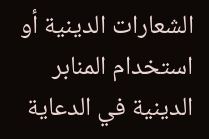الشعارات الدينية أو استخدام المنابر الدينية في الدعاية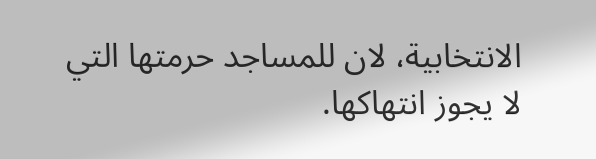الانتخابية، لان للمساجد حرمتها التي لا يجوز انتهاكها.